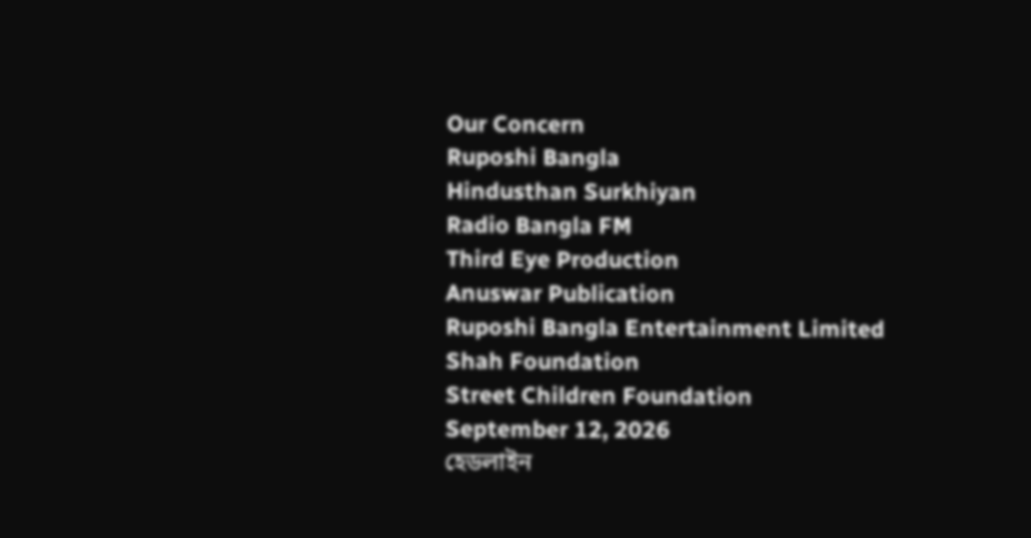Our Concern
Ruposhi Bangla
Hindusthan Surkhiyan
Radio Bangla FM
Third Eye Production
Anuswar Publication
Ruposhi Bangla Entertainment Limited
Shah Foundation
Street Children Foundation
September 12, 2026
হেডলাইন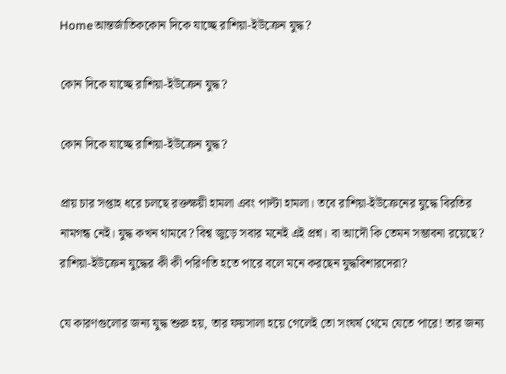Homeআন্তর্জাতিককোন দিকে যাচ্ছে রাশিয়া-ইউক্রেন যুদ্ধ?

কোন দিকে যাচ্ছে রাশিয়া-ইউক্রেন যুদ্ধ?

কোন দিকে যাচ্ছে রাশিয়া-ইউক্রেন যুদ্ধ?

প্রায় চার সপ্তাহ ধরে চলছে রক্তক্ষয়ী হামলা এবং পাল্টা হামলা। তবে রাশিয়া-ইউক্রেনের যুদ্ধে বিরতির নামগন্ধ নেই। যুদ্ধ কখন থামবে? বিশ্ব জুড়ে সবার মনেই এই প্রশ্ন। বা আদৌ কি তেমন সম্ভাবনা রয়েছে? রাশিয়া-ইউক্রেন যুদ্ধের কী কী পরিণতি হতে পারে বলে মনে করছেন যুদ্ধবিশারদেরা?

যে কারণগুলোর জন্য যুদ্ধ শুরু হয়, তার ফয়সালা হয়ে গেলেই তো সংঘর্ষ থেমে যেতে পারে! তার জন্য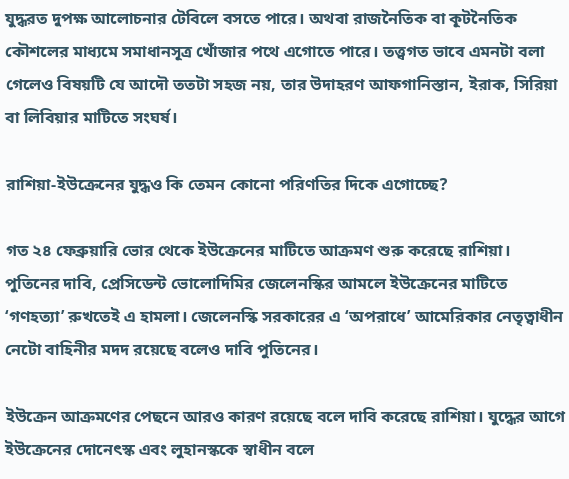যুদ্ধরত দুপক্ষ আলোচনার টেবিলে বসতে পারে। অথবা রাজনৈতিক বা কূটনৈতিক কৌশলের মাধ্যমে সমাধানসূত্র খোঁজার পথে এগোতে পারে। তত্ত্বগত ভাবে এমনটা বলা গেলেও বিষয়টি যে আদৌ ততটা সহজ নয়, তার উদাহরণ আফগানিস্তান, ইরাক, সিরিয়া বা লিবিয়ার মাটিতে সংঘর্ষ।

রাশিয়া-ইউক্রেনের যুদ্ধও কি তেমন কোনো পরিণতির দিকে এগোচ্ছে?

গত ২৪ ফেব্রুয়ারি ভোর থেকে ইউক্রেনের মাটিতে আক্রমণ শুরু করেছে রাশিয়া। পুতিনের দাবি, প্রেসিডেন্ট ভোলোদিমির জেলেনস্কির আমলে ইউক্রেনের মাটিতে ‘গণহত্যা’ রুখতেই এ হামলা। জেলেনস্কি সরকারের এ ‘অপরাধে’ আমেরিকার নেতৃত্বাধীন নেটো বাহিনীর মদদ রয়েছে বলেও দাবি পুতিনের।

ইউক্রেন আক্রমণের পেছনে আরও কারণ রয়েছে বলে দাবি করেছে রাশিয়া। যুদ্ধের আগে ইউক্রেনের দোনেৎস্ক এবং লুহানস্ককে স্বাধীন বলে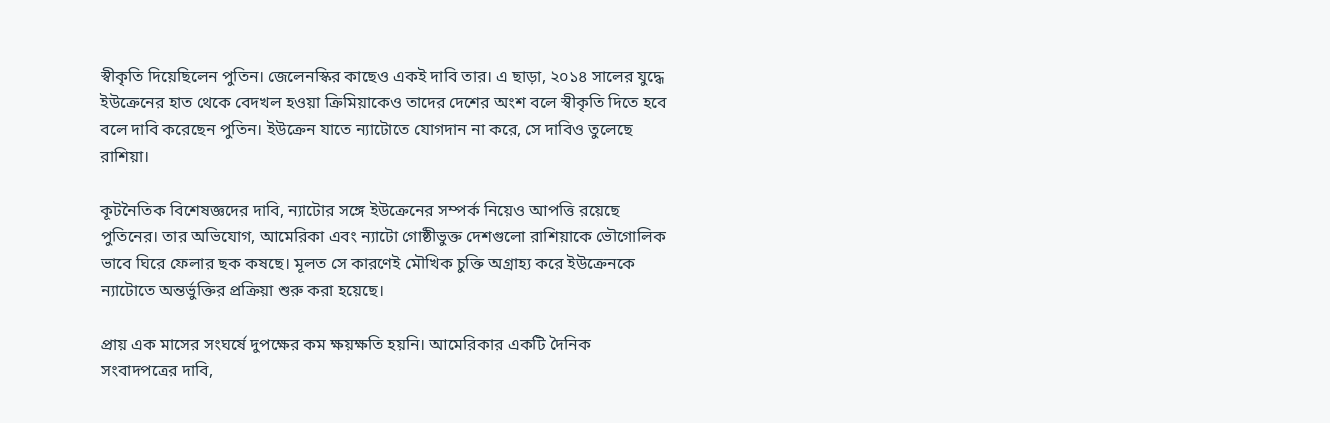স্বীকৃতি দিয়েছিলেন পুতিন। জেলেনস্কির কাছেও একই দাবি তার। এ ছাড়া, ২০১৪ সালের যুদ্ধে ইউক্রেনের হাত থেকে বেদখল হওয়া ক্রিমিয়াকেও তাদের দেশের অংশ বলে স্বীকৃতি দিতে হবে বলে দাবি করেছেন পুতিন। ইউক্রেন যাতে ন্যাটোতে যোগদান না করে, সে দাবিও তুলেছে রাশিয়া।

কূটনৈতিক বিশেষজ্ঞদের দাবি, ন্যাটোর সঙ্গে ইউক্রেনের সম্পর্ক নিয়েও আপত্তি রয়েছে পুতিনের। তার অভিযোগ, আমেরিকা এবং ন্যাটো গোষ্ঠীভুক্ত দেশগুলো রাশিয়াকে ভৌগোলিক ভাবে ঘিরে ফেলার ছক কষছে। মূলত সে কারণেই মৌখিক চুক্তি অগ্রাহ্য করে ইউক্রেনকে ন্যাটোতে অন্তর্ভুক্তির প্রক্রিয়া শুরু করা হয়েছে।

প্রায় এক মাসের সংঘর্ষে দুপক্ষের কম ক্ষয়ক্ষতি হয়নি। আমেরিকার একটি দৈনিক সংবাদপত্রের দাবি,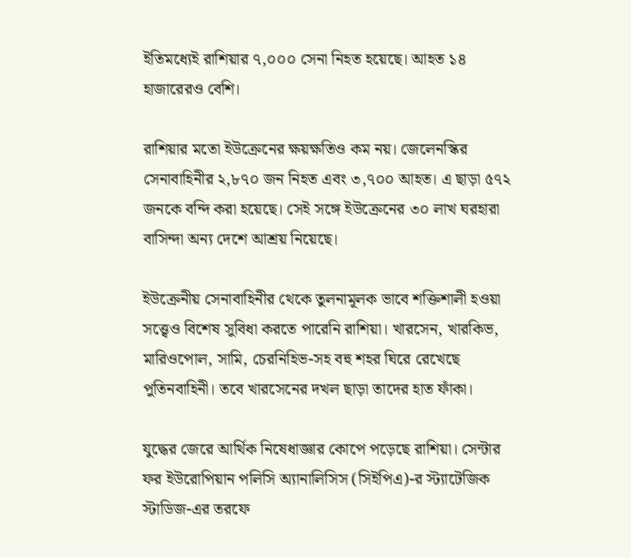ইতিমধ্যেই রাশিয়ার ৭,০০০ সেনা নিহত হয়েছে। আহত ১৪ হাজারেরও বেশি।

রাশিয়ার মতো ইউক্রেনের ক্ষয়ক্ষতিও কম নয়। জেলেনস্কির সেনাবাহিনীর ২,৮৭০ জন নিহত এবং ৩,৭০০ আহত। এ ছাড়া ৫৭২ জনকে বন্দি করা হয়েছে। সেই সঙ্গে ইউক্রেনের ৩০ লাখ ঘরহারা বাসিন্দা অন্য দেশে আশ্রয় নিয়েছে।

ইউক্রেনীয় সেনাবাহিনীর থেকে তুলনামূলক ভাবে শক্তিশালী হওয়া সত্ত্বেও বিশেষ সুবিধা করতে পারেনি রাশিয়া। খারসেন, খারকিভ, মারিওপোল, সামি, চেরনিহিভ-সহ বহু শহর ঘিরে রেখেছে পুতিনবাহিনী। তবে খারসেনের দখল ছাড়া তাদের হাত ফাঁকা।

যুদ্ধের জেরে আর্থিক নিষেধাজ্ঞার কোপে পড়েছে রাশিয়া। সেন্টার ফর ইউরোপিয়ান পলিসি অ্যানালিসিস (সিইপিএ)-র স্ট্যাটেজিক স্টাডিজ-এর তরফে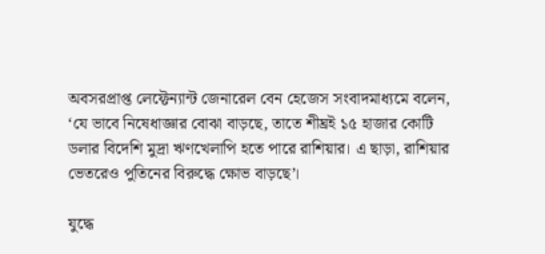অবসরপ্রাপ্ত লেফ্টেন্যান্ট জেনারেল বেন হেজেস সংবাদমাধ্যমে বলেন, ‘যে ভাবে নিষেধাজ্ঞার বোঝা বাড়ছে, তাতে শীঘ্রই ১৫ হাজার কোটি ডলার বিদেশি মুদ্রা ঋণখেলাপি হতে পারে রাশিয়ার। এ ছাড়া, রাশিয়ার ভেতরেও পুতিনের বিরুদ্ধে ক্ষোভ বাড়ছে’।

যুদ্ধে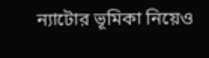ন্যাটোর ভূমিকা নিয়েও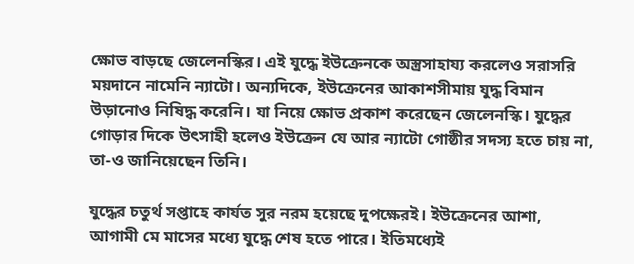ক্ষোভ বাড়ছে জেলেনস্কির। এই যুদ্ধে ইউক্রেনকে অস্ত্রসাহায্য করলেও সরাসরি ময়দানে নামেনি ন্যাটো। অন্যদিকে, ইউক্রেনের আকাশসীমায় যুদ্ধ বিমান উড়ানোও নিষিদ্ধ করেনি। যা নিয়ে ক্ষোভ প্রকাশ করেছেন জেলেনস্কি। যুদ্ধের গোড়ার দিকে উৎসাহী হলেও ইউক্রেন যে আর ন্যাটো গোষ্ঠীর সদস্য হতে চায় না, তা-ও জানিয়েছেন তিনি।

যুদ্ধের চতুর্থ সপ্তাহে কার্যত সুর নরম হয়েছে দুপক্ষেরই। ইউক্রেনের আশা, আগামী মে মাসের মধ্যে যুদ্ধে শেষ হতে পারে। ইতিমধ্যেই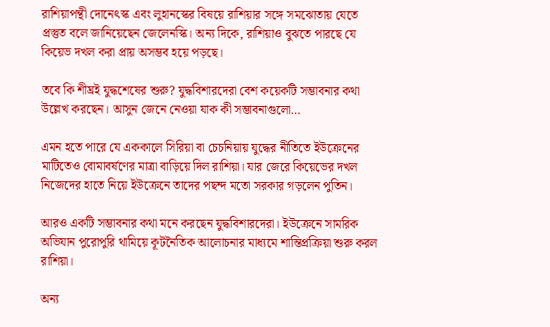রাশিয়াপন্থী দোনেৎস্ক এবং লুহানস্কের বিষয়ে রাশিয়ার সঙ্গে সমঝোতায় যেতে প্রস্তুত বলে জানিয়েছেন জেলেনস্কি। অন্য দিকে, রাশিয়াও বুঝতে পারছে যে কিয়েভ দখল করা প্রায় অসম্ভব হয়ে পড়ছে।

তবে কি শীঘ্রই যুদ্ধশেষের শুরু? যুদ্ধবিশারদেরা বেশ কয়েকটি সম্ভাবনার কথা উল্লেখ করছেন। আসুন জেনে নেওয়া যাক কী সম্ভাবনাগুলো…

এমন হতে পারে যে এককালে সিরিয়া বা চেচনিয়ায় যুদ্ধের নীতিতে ইউক্রেনের মাটিতেও বোমাবর্ষণের মাত্রা বাড়িয়ে দিল রাশিয়া। যার জেরে কিয়েভের দখল নিজেদের হাতে নিয়ে ইউক্রেনে তাদের পছন্দ মতো সরকার গড়লেন পুতিন।

আরও একটি সম্ভাবনার কথা মনে করছেন যুদ্ধবিশারদেরা। ইউক্রেনে সামরিক অভিযান পুরোপুরি থামিয়ে কূটনৈতিক আলোচনার মাধ্যমে শান্তিপ্রক্রিয়া শুরু করল রাশিয়া।

অন্য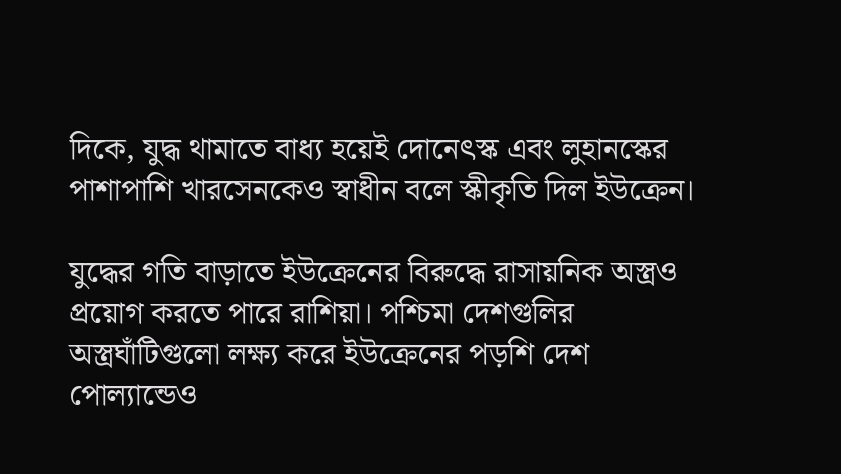দিকে, যুদ্ধ থামাতে বাধ্য হয়েই দোনেৎস্ক এবং লুহানস্কের পাশাপাশি খারসেনকেও স্বাধীন বলে স্কীকৃতি দিল ইউক্রেন।

যুদ্ধের গতি বাড়াতে ইউক্রেনের বিরুদ্ধে রাসায়নিক অস্ত্রও প্রয়োগ করতে পারে রাশিয়া। পশ্চিমা দেশগুলির অস্ত্রঘাঁটিগুলো লক্ষ্য করে ইউক্রেনের পড়শি দেশ পোল্যান্ডেও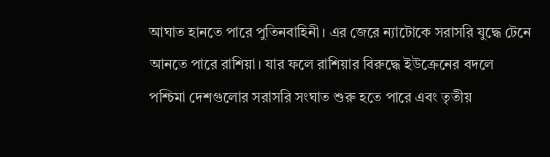আঘাত হানতে পারে পুতিনবাহিনী। এর জেরে ন্যাটোকে সরাসরি যুদ্ধে টেনে আনতে পারে রাশিয়া। যার ফলে রাশিয়ার বিরুদ্ধে ইউক্রেনের বদলে পশ্চিমা দেশগুলোর সরাসরি সংঘাত শুরু হতে পারে এবং তৃতীয়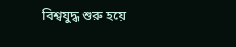বিশ্বযুদ্ধ শুরু হয়ে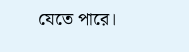যেতে পারে।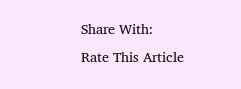Share With:
Rate This Article